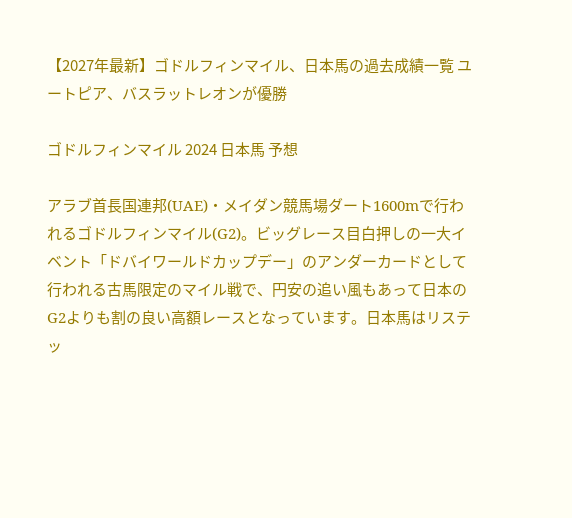【2027年最新】ゴドルフィンマイル、日本馬の過去成績一覧 ユートピア、バスラットレオンが優勝

ゴドルフィンマイル 2024 日本馬 予想

アラブ首長国連邦(UAE)・メイダン競馬場ダート1600mで行われるゴドルフィンマイル(G2)。ビッグレース目白押しの一大イベント「ドバイワールドカップデー」のアンダーカードとして行われる古馬限定のマイル戦で、円安の追い風もあって日本のG2よりも割の良い高額レースとなっています。日本馬はリステッ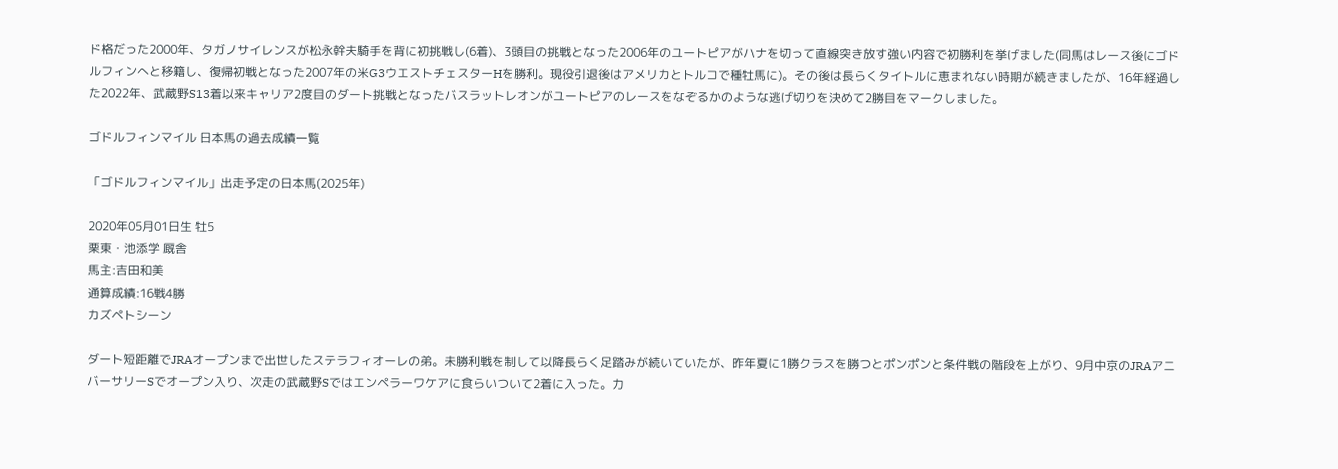ド格だった2000年、タガノサイレンスが松永幹夫騎手を背に初挑戦し(6着)、3頭目の挑戦となった2006年のユートピアがハナを切って直線突き放す強い内容で初勝利を挙げました(同馬はレース後にゴドルフィンへと移籍し、復帰初戦となった2007年の米G3ウエストチェスターHを勝利。現役引退後はアメリカとトルコで種牡馬に)。その後は長らくタイトルに恵まれない時期が続きましたが、16年経過した2022年、武蔵野S13着以来キャリア2度目のダート挑戦となったバスラットレオンがユートピアのレースをなぞるかのような逃げ切りを決めて2勝目をマークしました。

ゴドルフィンマイル 日本馬の過去成績一覧

「ゴドルフィンマイル」出走予定の日本馬(2025年)

2020年05月01日生 牡5
栗東・池添学 厩舎
馬主:吉田和美
通算成績:16戦4勝
カズペトシーン

ダート短距離でJRAオープンまで出世したステラフィオーレの弟。未勝利戦を制して以降長らく足踏みが続いていたが、昨年夏に1勝クラスを勝つとポンポンと条件戦の階段を上がり、9月中京のJRAアニバーサリーSでオープン入り、次走の武蔵野Sではエンペラーワケアに食らいついて2着に入った。力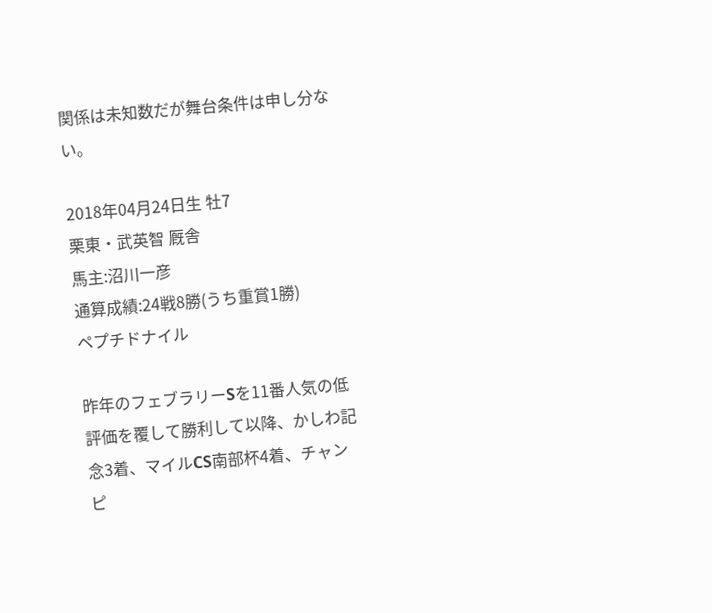関係は未知数だが舞台条件は申し分ない。

2018年04月24日生 牡7
栗東・武英智 厩舎
馬主:沼川一彦
通算成績:24戦8勝(うち重賞1勝)
ペプチドナイル

昨年のフェブラリーSを11番人気の低評価を覆して勝利して以降、かしわ記念3着、マイルCS南部杯4着、チャンピ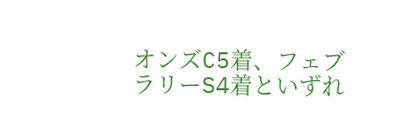オンズC5着、フェブラリーS4着といずれ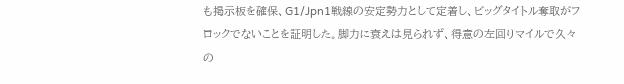も掲示板を確保、G1/Jpn1戦線の安定勢力として定着し、ビッグタイトル奪取がフロックでないことを証明した。脚力に衰えは見られず、得意の左回りマイルで久々の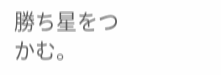勝ち星をつかむ。